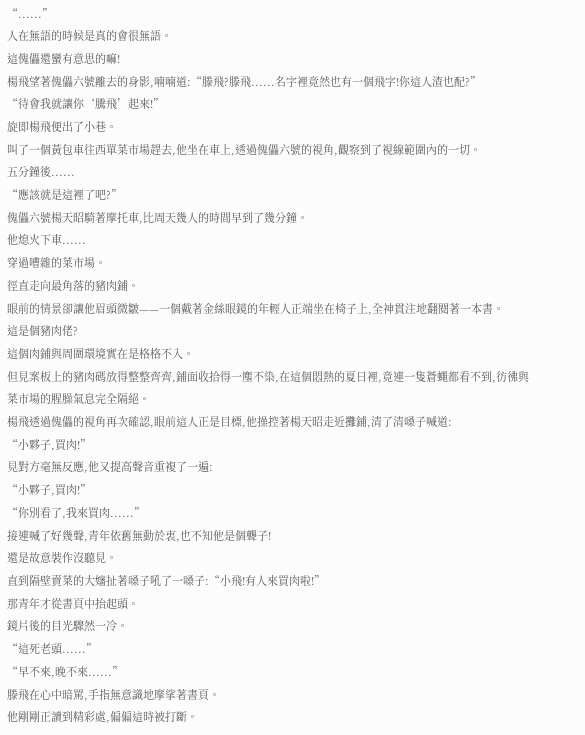“......”
人在無語的時候是真的會很無語。
這傀儡還蠻有意思的嘛!
楊飛望著傀儡六號離去的身影,喃喃道:“滕飛?滕飛......名字裡竟然也有一個飛字!你這人渣也配?”
“待會我就讓你‘騰飛’起來!”
旋即楊飛便出了小巷。
叫了一個黃包車往西單菜市場趕去,他坐在車上,透過傀儡六號的視角,觀察到了視線範圍內的一切。
五分鐘後......
“應該就是這裡了吧?”
傀儡六號楊天昭騎著摩托車,比周天幾人的時間早到了幾分鐘。
他熄火下車......
穿過嘈雜的菜市場。
徑直走向最角落的豬肉鋪。
眼前的情景卻讓他眉頭微皺——一個戴著金絲眼鏡的年輕人正端坐在椅子上,全神貫注地翻閱著一本書。
這是個豬肉佬?
這個肉鋪與周圍環境實在是格格不入。
但見案板上的豬肉碼放得整整齊齊,鋪面收拾得一塵不染,在這個悶熱的夏日裡,竟連一隻蒼蠅都看不到,彷彿與菜市場的腥臊氣息完全隔絕。
楊飛透過傀儡的視角再次確認,眼前這人正是目標,他操控著楊天昭走近攤鋪,清了清嗓子喊道:
“小夥子,買肉!”
見對方毫無反應,他又提高聲音重複了一遍:
“小夥子,買肉!”
“你別看了,我來買肉......”
接連喊了好幾聲,青年依舊無動於衷,也不知他是個聾子!
還是故意裝作沒聽見。
直到隔壁賣菜的大嬸扯著嗓子吼了一嗓子:“小飛!有人來買肉啦!”
那青年才從書頁中抬起頭。
鏡片後的目光驟然一冷。
“這死老頭......”
“早不來,晚不來......”
滕飛在心中暗罵,手指無意識地摩挲著書頁。
他剛剛正讀到精彩處,偏偏這時被打斷。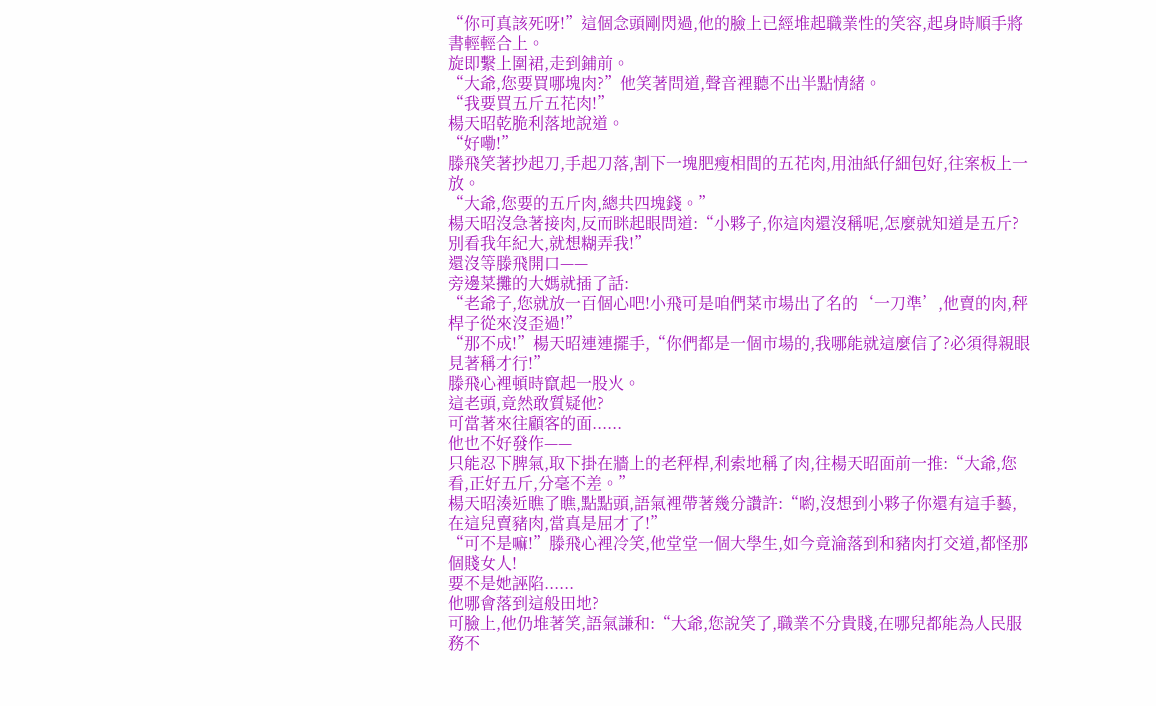“你可真該死呀!”這個念頭剛閃過,他的臉上已經堆起職業性的笑容,起身時順手將書輕輕合上。
旋即繫上圍裙,走到鋪前。
“大爺,您要買哪塊肉?”他笑著問道,聲音裡聽不出半點情緒。
“我要買五斤五花肉!”
楊天昭乾脆利落地說道。
“好嘞!”
滕飛笑著抄起刀,手起刀落,割下一塊肥瘦相間的五花肉,用油紙仔細包好,往案板上一放。
“大爺,您要的五斤肉,總共四塊錢。”
楊天昭沒急著接肉,反而眯起眼問道:“小夥子,你這肉還沒稱呢,怎麼就知道是五斤?別看我年紀大,就想糊弄我!”
還沒等滕飛開口——
旁邊菜攤的大媽就插了話:
“老爺子,您就放一百個心吧!小飛可是咱們菜市場出了名的‘一刀準’,他賣的肉,秤桿子從來沒歪過!”
“那不成!”楊天昭連連擺手,“你們都是一個市場的,我哪能就這麼信了?必須得親眼見著稱才行!”
滕飛心裡頓時竄起一股火。
這老頭,竟然敢質疑他?
可當著來往顧客的面......
他也不好發作——
只能忍下脾氣,取下掛在牆上的老秤桿,利索地稱了肉,往楊天昭面前一推:“大爺,您看,正好五斤,分毫不差。”
楊天昭湊近瞧了瞧,點點頭,語氣裡帶著幾分讚許:“喲,沒想到小夥子你還有這手藝,在這兒賣豬肉,當真是屈才了!”
“可不是嘛!”滕飛心裡冷笑,他堂堂一個大學生,如今竟淪落到和豬肉打交道,都怪那個賤女人!
要不是她誣陷......
他哪會落到這般田地?
可臉上,他仍堆著笑,語氣謙和:“大爺,您說笑了,職業不分貴賤,在哪兒都能為人民服務不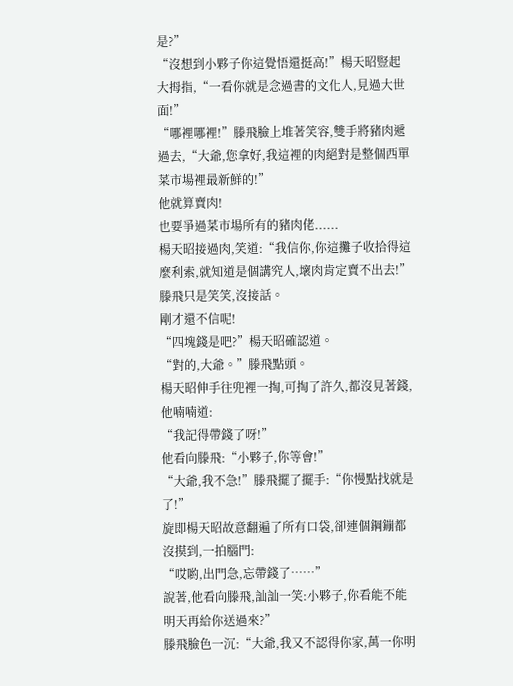是?”
“沒想到小夥子你這覺悟還挺高!”楊天昭豎起大拇指,“一看你就是念過書的文化人,見過大世面!”
“哪裡哪裡!”滕飛臉上堆著笑容,雙手將豬肉遞過去,“大爺,您拿好,我這裡的肉絕對是整個西單菜市場裡最新鮮的!”
他就算賣肉!
也要爭過菜市場所有的豬肉佬......
楊天昭接過肉,笑道:“我信你,你這攤子收拾得這麼利索,就知道是個講究人,壞肉肯定賣不出去!”
滕飛只是笑笑,沒接話。
剛才還不信呢!
“四塊錢是吧?”楊天昭確認道。
“對的,大爺。”滕飛點頭。
楊天昭伸手往兜裡一掏,可掏了許久,都沒見著錢,他喃喃道:
“我記得帶錢了呀!”
他看向滕飛:“小夥子,你等會!”
“大爺,我不急!”滕飛擺了擺手:“你慢點找就是了!”
旋即楊天昭故意翻遍了所有口袋,卻連個鋼鏰都沒摸到,一拍腦門:
“哎喲,出門急,忘帶錢了……”
說著,他看向滕飛,訕訕一笑:小夥子,你看能不能明天再給你送過來?”
滕飛臉色一沉:“大爺,我又不認得你家,萬一你明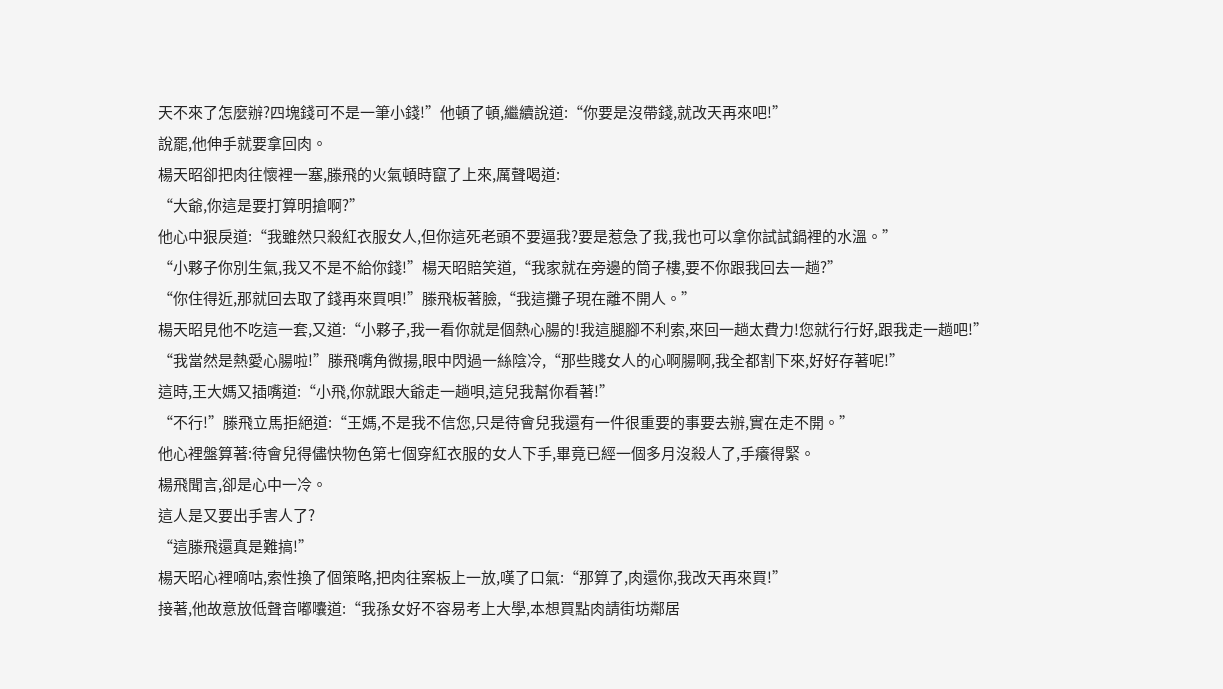天不來了怎麼辦?四塊錢可不是一筆小錢!”他頓了頓,繼續說道:“你要是沒帶錢,就改天再來吧!”
說罷,他伸手就要拿回肉。
楊天昭卻把肉往懷裡一塞,滕飛的火氣頓時竄了上來,厲聲喝道:
“大爺,你這是要打算明搶啊?”
他心中狠戾道:“我雖然只殺紅衣服女人,但你這死老頭不要逼我?要是惹急了我,我也可以拿你試試鍋裡的水溫。”
“小夥子你別生氣,我又不是不給你錢!”楊天昭賠笑道,“我家就在旁邊的筒子樓,要不你跟我回去一趟?”
“你住得近,那就回去取了錢再來買唄!”滕飛板著臉,“我這攤子現在離不開人。”
楊天昭見他不吃這一套,又道:“小夥子,我一看你就是個熱心腸的!我這腿腳不利索,來回一趟太費力!您就行行好,跟我走一趟吧!”
“我當然是熱愛心腸啦!”滕飛嘴角微揚,眼中閃過一絲陰冷,“那些賤女人的心啊腸啊,我全都割下來,好好存著呢!”
這時,王大媽又插嘴道:“小飛,你就跟大爺走一趟唄,這兒我幫你看著!”
“不行!”滕飛立馬拒絕道:“王媽,不是我不信您,只是待會兒我還有一件很重要的事要去辦,實在走不開。”
他心裡盤算著:待會兒得儘快物色第七個穿紅衣服的女人下手,畢竟已經一個多月沒殺人了,手癢得緊。
楊飛聞言,卻是心中一冷。
這人是又要出手害人了?
“這滕飛還真是難搞!”
楊天昭心裡嘀咕,索性換了個策略,把肉往案板上一放,嘆了口氣:“那算了,肉還你,我改天再來買!”
接著,他故意放低聲音嘟囔道:“我孫女好不容易考上大學,本想買點肉請街坊鄰居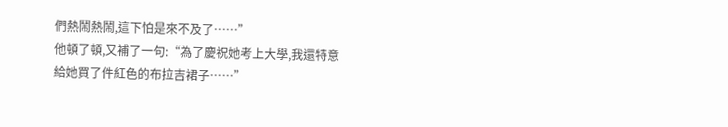們熱鬧熱鬧,這下怕是來不及了……”
他頓了頓,又補了一句:“為了慶祝她考上大學,我還特意給她買了件紅色的布拉吉裙子……”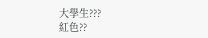大學生???
紅色??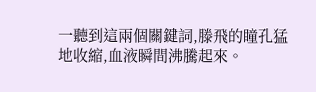一聽到這兩個關鍵詞,滕飛的瞳孔猛地收縮,血液瞬間沸騰起來。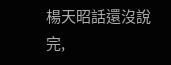楊天昭話還沒說完,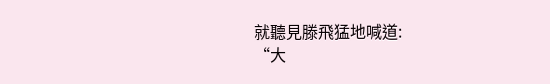就聽見滕飛猛地喊道:
“大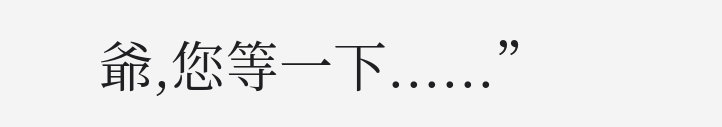爺,您等一下......”